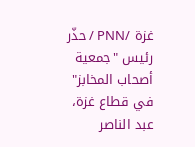غزة /PNN / حذّر رئيس "جمعية أصحاب المخابز" في قطاع غزة، عبد الناصر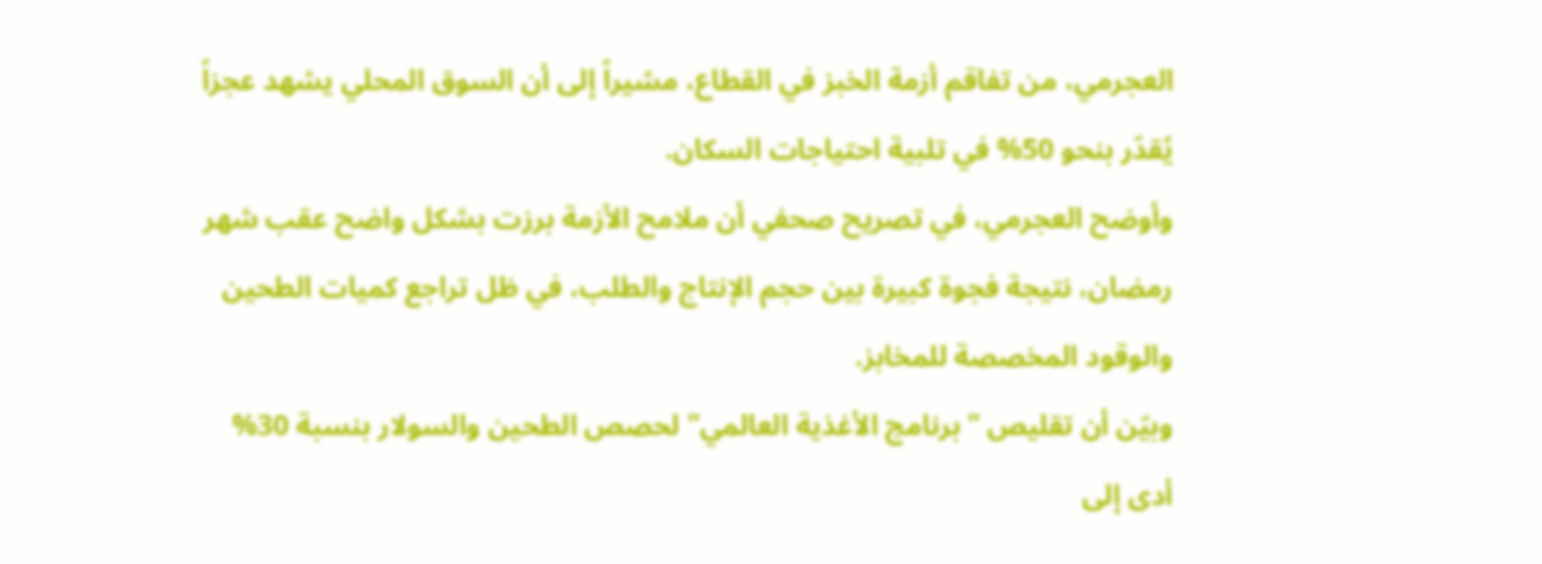العجرمي، من تفاقم أزمة الخبز في القطاع، مشيراً إلى أن السوق المحلي يشهد عجزاً يُقدّر بنحو 50% في تلبية احتياجات السكان.
وأوضح العجرمي، في تصريح صحفي أن ملامح الأزمة برزت بشكل واضح عقب شهر رمضان، نتيجة فجوة كبيرة بين حجم الإنتاج والطلب، في ظل تراجع كميات الطحين والوقود المخصصة للمخابز.
وبيّن أن تقليص "برنامج الأغذية العالمي" لحصص الطحين والسولار بنسبة 30% أدى إلى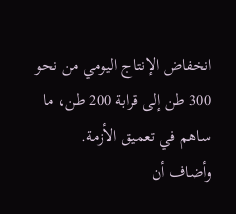انخفاض الإنتاج اليومي من نحو 300 طن إلى قرابة 200 طن، ما ساهم في تعميق الأزمة.
وأضاف أن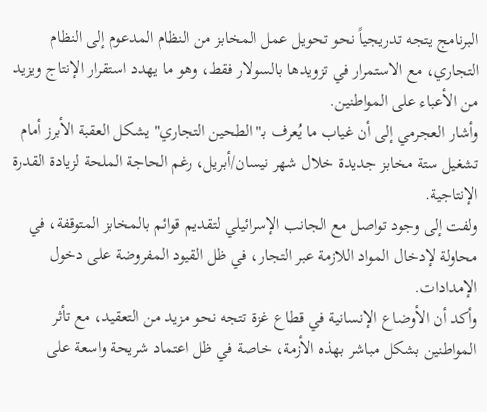البرنامج يتجه تدريجياً نحو تحويل عمل المخابز من النظام المدعوم إلى النظام التجاري، مع الاستمرار في تزويدها بالسولار فقط، وهو ما يهدد استقرار الإنتاج ويزيد من الأعباء على المواطنين.
وأشار العجرمي إلى أن غياب ما يُعرف بـ"الطحين التجاري" يشكل العقبة الأبرز أمام تشغيل ستة مخابز جديدة خلال شهر نيسان/أبريل، رغم الحاجة الملحة لزيادة القدرة الإنتاجية.
ولفت إلى وجود تواصل مع الجانب الإسرائيلي لتقديم قوائم بالمخابز المتوقفة، في محاولة لإدخال المواد اللازمة عبر التجار، في ظل القيود المفروضة على دخول الإمدادات.
وأكد أن الأوضاع الإنسانية في قطاع غزة تتجه نحو مزيد من التعقيد، مع تأثر المواطنين بشكل مباشر بهذه الأزمة، خاصة في ظل اعتماد شريحة واسعة على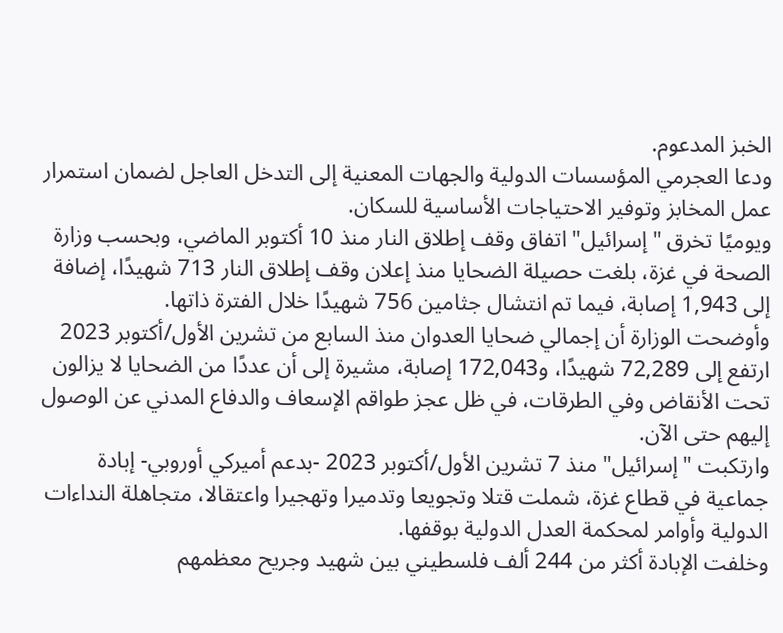الخبز المدعوم.
ودعا العجرمي المؤسسات الدولية والجهات المعنية إلى التدخل العاجل لضمان استمرار عمل المخابز وتوفير الاحتياجات الأساسية للسكان.
ويوميًا تخرق "إسرائيل" اتفاق وقف إطلاق النار منذ 10 أكتوبر الماضي، وبحسب وزارة الصحة في غزة، بلغت حصيلة الضحايا منذ إعلان وقف إطلاق النار 713 شهيدًا، إضافة إلى 1,943 إصابة، فيما تم انتشال جثامين 756 شهيدًا خلال الفترة ذاتها.
وأوضحت الوزارة أن إجمالي ضحايا العدوان منذ السابع من تشرين الأول/أكتوبر 2023 ارتفع إلى 72,289 شهيدًا، و172,043 إصابة، مشيرة إلى أن عددًا من الضحايا لا يزالون تحت الأنقاض وفي الطرقات، في ظل عجز طواقم الإسعاف والدفاع المدني عن الوصول إليهم حتى الآن.
وارتكبت "إسرائيل" منذ 7 تشرين الأول/أكتوبر 2023 -بدعم أميركي أوروبي- إبادة جماعية في قطاع غزة، شملت قتلا وتجويعا وتدميرا وتهجيرا واعتقالا، متجاهلة النداءات الدولية وأوامر لمحكمة العدل الدولية بوقفها.
وخلفت الإبادة أكثر من 244 ألف فلسطيني بين شهيد وجريح معظمهم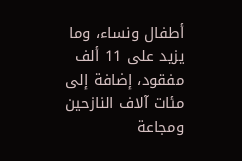أطفال ونساء، وما يزيد على 11 ألف مفقود، إضافة إلى مئات آلاف النازحين ومجاعة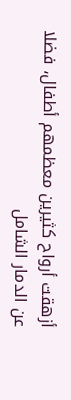أزهقت أرواح كثيرين معظمهم أطفال، فضلا عن الدمار الشامل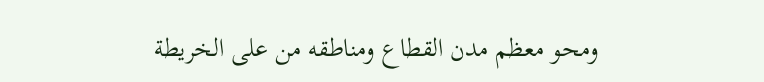ومحو معظم مدن القطاع ومناطقه من على الخريطة